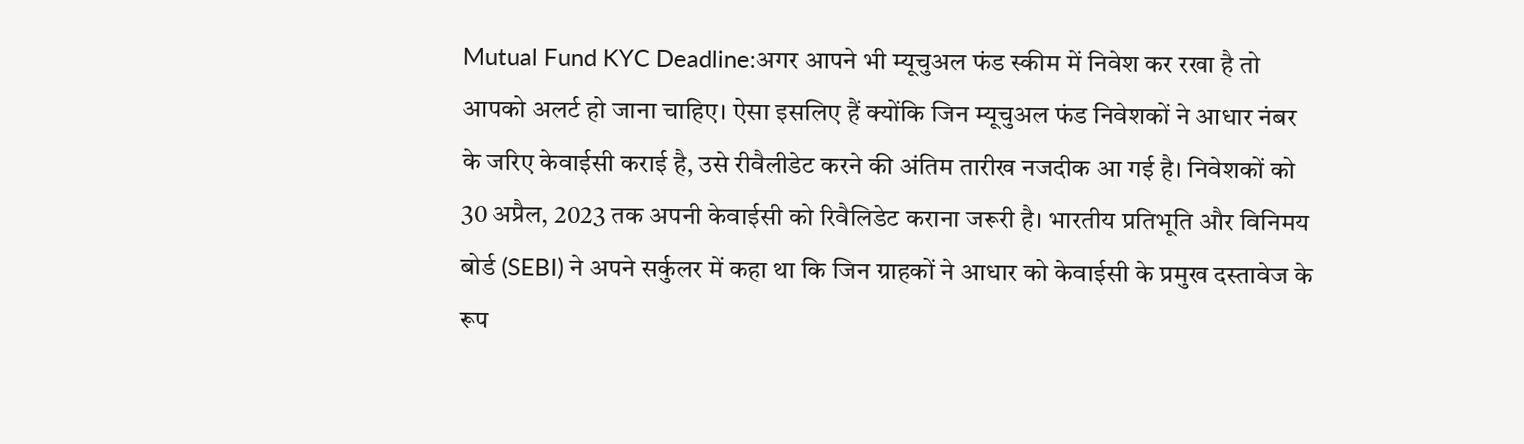Mutual Fund KYC Deadline:अगर आपने भी म्यूचुअल फंड स्कीम में निवेश कर रखा है तो आपको अलर्ट हो जाना चाहिए। ऐसा इसलिए हैं क्योंकि जिन म्यूचुअल फंड निवेशकों ने आधार नंबर के जरिए केवाईसी कराई है, उसे रीवैलीडेट करने की अंतिम तारीख नजदीक आ गई है। निवेशकों को 30 अप्रैल, 2023 तक अपनी केवाईसी को रिवैलिडेट कराना जरूरी है। भारतीय प्रतिभूति और विनिमय बोर्ड (SEBI) ने अपने सर्कुलर में कहा था कि जिन ग्राहकों ने आधार को केवाईसी के प्रमुख दस्तावेज के रूप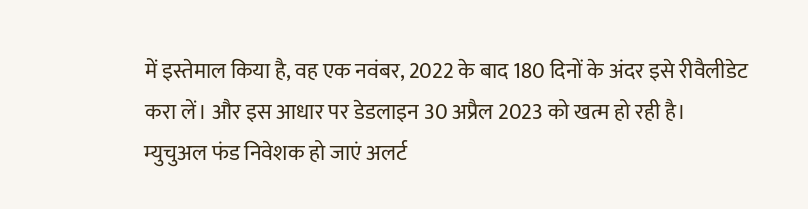में इस्तेमाल किया है, वह एक नवंबर, 2022 के बाद 180 दिनों के अंदर इसे रीवैलीडेट करा लें। और इस आधार पर डेडलाइन 30 अप्रैल 2023 को खत्म हो रही है।
म्युचुअल फंड निवेशक हो जाएं अलर्ट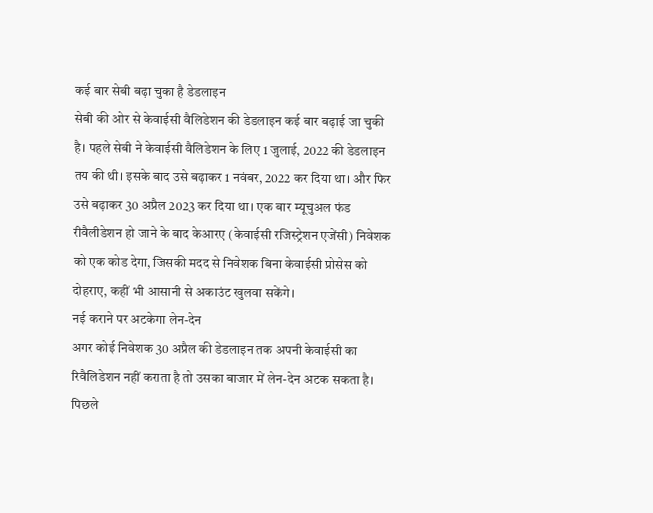कई बार सेबी बढ़ा चुका है डेडलाइन
सेबी की ओर से केवाईसी वैलिडेशन की डेडलाइन कई बार बढ़ाई जा चुकी है। पहले सेबी ने केवाईसी वैलिडेशन के लिए 1 जुलाई, 2022 की डेडलाइन तय की थी। इसके बाद उसे बढ़ाकर 1 नवंबर, 2022 कर दिया था। और फिर उसे बढ़ाकर 30 अप्रैल 2023 कर दिया था। एक बार म्यूचुअल फंड रीवैलीडेशन हो जाने के बाद केआरए (केवाईसी रजिस्ट्रेशन एजेंसी) निवेशक को एक कोड देगा, जिसकी मदद से निवेशक बिना केवाईसी प्रोसेस को दोहराए, कहीं भी आसानी से अकाउंट खुलवा सकेंगे।
नई कराने पर अटकेगा लेन-देन
अगर कोई निवेशक 30 अप्रैल की डेडलाइन तक अपनी केवाईसी का रिवैलिडेशन नहीं कराता है तो उसका बाजार में लेन-देन अटक सकता है। पिछले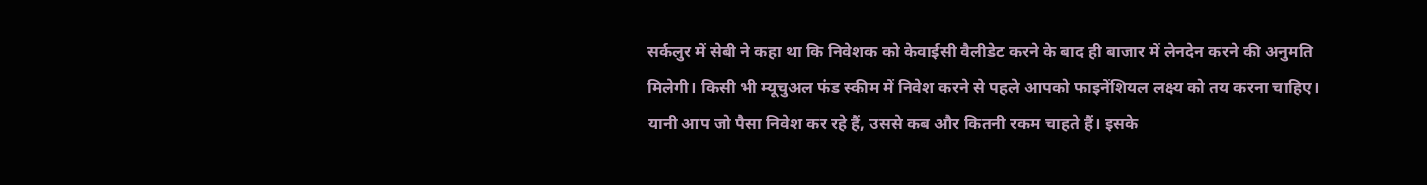सर्कलुर में सेबी ने कहा था कि निवेशक को केवाईसी वैलीडेट करने के बाद ही बाजार में लेनदेन करने की अनुमति मिलेगी। किसी भी म्यूचुअल फंड स्कीम में निवेश करने से पहले आपको फाइनेंशियल लक्ष्य को तय करना चाहिए। यानी आप जो पैसा निवेश कर रहे हैं, उससे कब और कितनी रकम चाहते हैं। इसके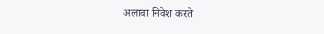अलावा निवेश करते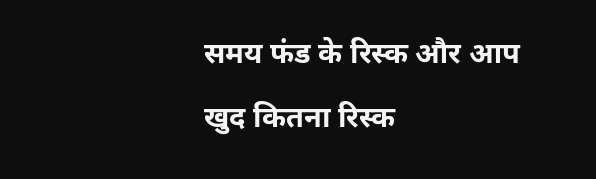समय फंड के रिस्क और आप खुद कितना रिस्क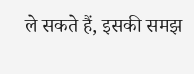ले सकते हैं, इसकी समझ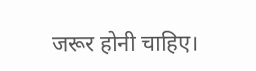जरूर होनी चाहिए।